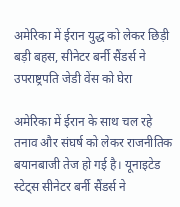अमेरिका में ईरान युद्ध को लेकर छिड़ी बड़ी बहस, सीनेटर बर्नी सैंडर्स ने उपराष्ट्रपति जेडी वेंस को घेरा

अमेरिका में ईरान के साथ चल रहे तनाव और संघर्ष को लेकर राजनीतिक बयानबाजी तेज हो गई है। यूनाइटेड स्टेट्स सीनेटर बर्नी सैंडर्स ने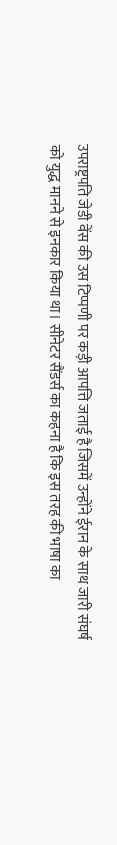उपराष्ट्रपति जेडी वेंस की उस टिप्पणी पर कड़ी आपत्ति जताई है जिसमें उन्होंने ईरान के साथ जारी संघर्ष को युद्ध मानने से इनकार किया था। सीनेटर सैंडर्स का कहना है कि इस तरह की भाषा का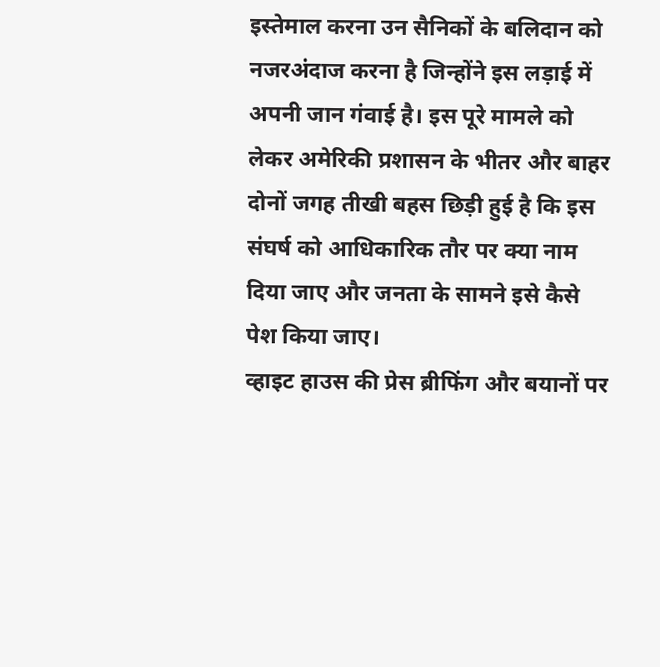इस्तेमाल करना उन सैनिकों के बलिदान को नजरअंदाज करना है जिन्होंने इस लड़ाई में अपनी जान गंवाई है। इस पूरे मामले को लेकर अमेरिकी प्रशासन के भीतर और बाहर दोनों जगह तीखी बहस छिड़ी हुई है कि इस संघर्ष को आधिकारिक तौर पर क्या नाम दिया जाए और जनता के सामने इसे कैसे पेश किया जाए।
व्हाइट हाउस की प्रेस ब्रीफिंग और बयानों पर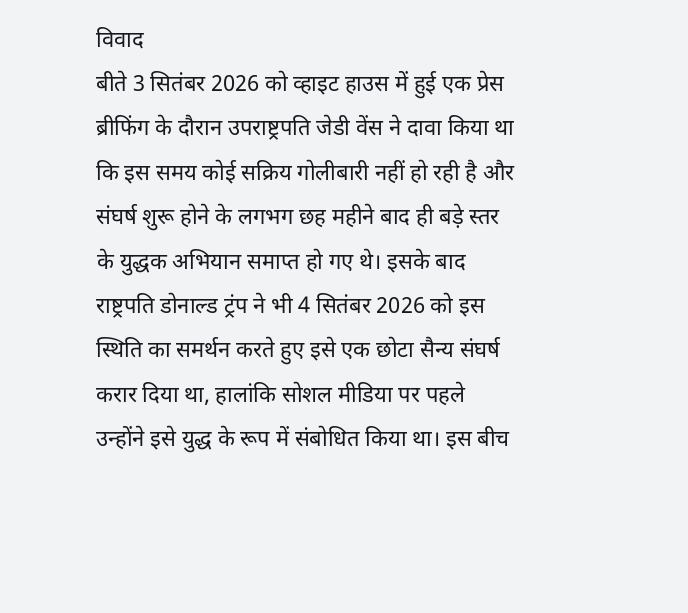विवाद
बीते 3 सितंबर 2026 को व्हाइट हाउस में हुई एक प्रेस ब्रीफिंग के दौरान उपराष्ट्रपति जेडी वेंस ने दावा किया था कि इस समय कोई सक्रिय गोलीबारी नहीं हो रही है और संघर्ष शुरू होने के लगभग छह महीने बाद ही बड़े स्तर के युद्धक अभियान समाप्त हो गए थे। इसके बाद राष्ट्रपति डोनाल्ड ट्रंप ने भी 4 सितंबर 2026 को इस स्थिति का समर्थन करते हुए इसे एक छोटा सैन्य संघर्ष करार दिया था, हालांकि सोशल मीडिया पर पहले उन्होंने इसे युद्ध के रूप में संबोधित किया था। इस बीच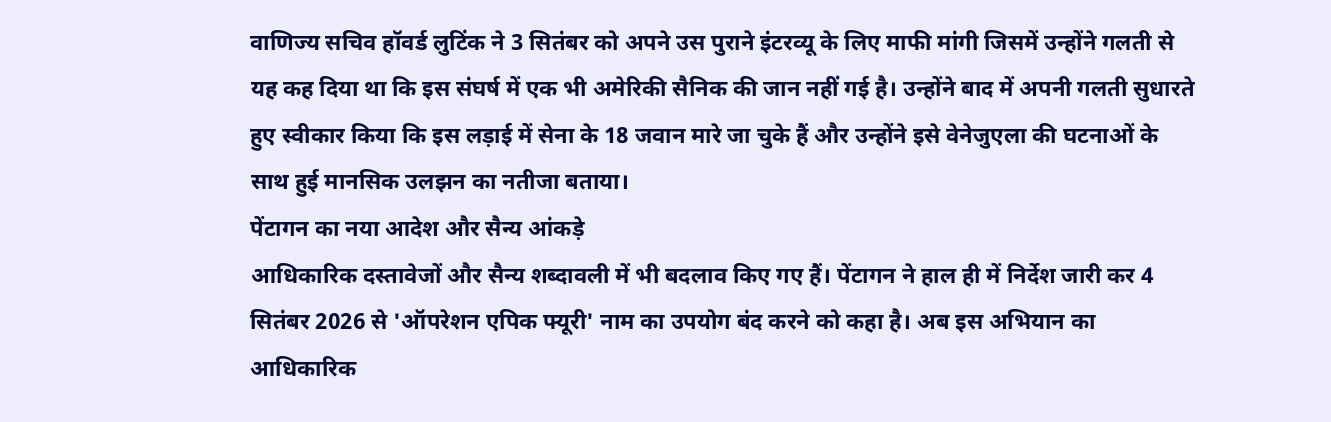वाणिज्य सचिव हॉवर्ड लुटिंक ने 3 सितंबर को अपने उस पुराने इंटरव्यू के लिए माफी मांगी जिसमें उन्होंने गलती से यह कह दिया था कि इस संघर्ष में एक भी अमेरिकी सैनिक की जान नहीं गई है। उन्होंने बाद में अपनी गलती सुधारते हुए स्वीकार किया कि इस लड़ाई में सेना के 18 जवान मारे जा चुके हैं और उन्होंने इसे वेनेजुएला की घटनाओं के साथ हुई मानसिक उलझन का नतीजा बताया।
पेंटागन का नया आदेश और सैन्य आंकड़े
आधिकारिक दस्तावेजों और सैन्य शब्दावली में भी बदलाव किए गए हैं। पेंटागन ने हाल ही में निर्देश जारी कर 4 सितंबर 2026 से 'ऑपरेशन एपिक फ्यूरी' नाम का उपयोग बंद करने को कहा है। अब इस अभियान का आधिकारिक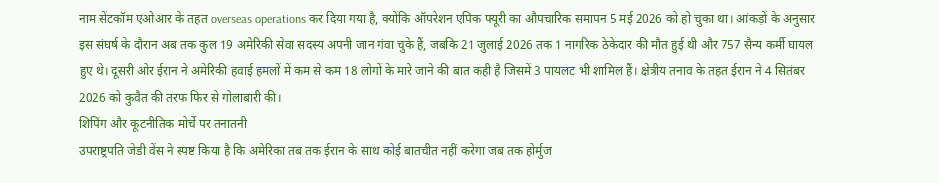नाम सेंटकॉम एओआर के तहत overseas operations कर दिया गया है, क्योंकि ऑपरेशन एपिक फ्यूरी का औपचारिक समापन 5 मई 2026 को हो चुका था। आंकड़ों के अनुसार इस संघर्ष के दौरान अब तक कुल 19 अमेरिकी सेवा सदस्य अपनी जान गंवा चुके हैं, जबकि 21 जुलाई 2026 तक 1 नागरिक ठेकेदार की मौत हुई थी और 757 सैन्य कर्मी घायल हुए थे। दूसरी ओर ईरान ने अमेरिकी हवाई हमलों में कम से कम 18 लोगों के मारे जाने की बात कही है जिसमें 3 पायलट भी शामिल हैं। क्षेत्रीय तनाव के तहत ईरान ने 4 सितंबर 2026 को कुवैत की तरफ फिर से गोलाबारी की।
शिपिंग और कूटनीतिक मोर्चे पर तनातनी
उपराष्ट्रपति जेडी वेंस ने स्पष्ट किया है कि अमेरिका तब तक ईरान के साथ कोई बातचीत नहीं करेगा जब तक होर्मुज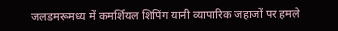जलडमरूमध्य में कमर्शियल शिपिंग यानी व्यापारिक जहाजों पर हमले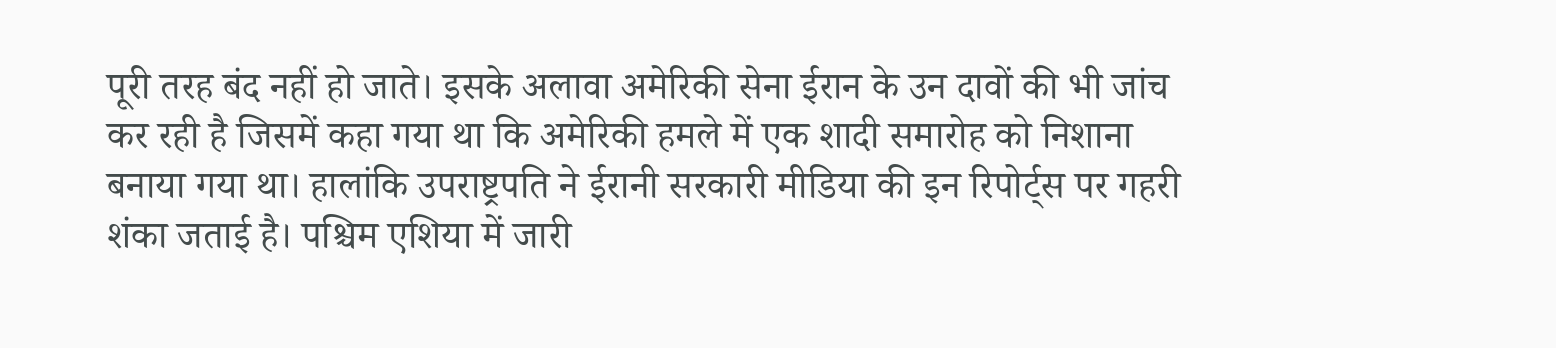पूरी तरह बंद नहीं हो जाते। इसके अलावा अमेरिकी सेना ईरान के उन दावों की भी जांच कर रही है जिसमें कहा गया था कि अमेरिकी हमले में एक शादी समारोह को निशाना बनाया गया था। हालांकि उपराष्ट्रपति ने ईरानी सरकारी मीडिया की इन रिपोर्ट्स पर गहरी शंका जताई है। पश्चिम एशिया में जारी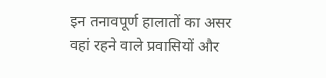इन तनावपूर्ण हालातों का असर वहां रहने वाले प्रवासियों और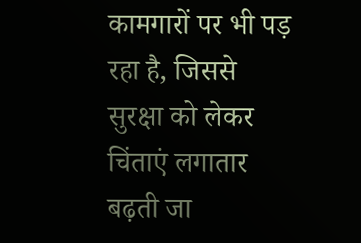कामगारों पर भी पड़ रहा है, जिससे सुरक्षा को लेकर चिंताएं लगातार बढ़ती जा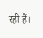रही हैं।